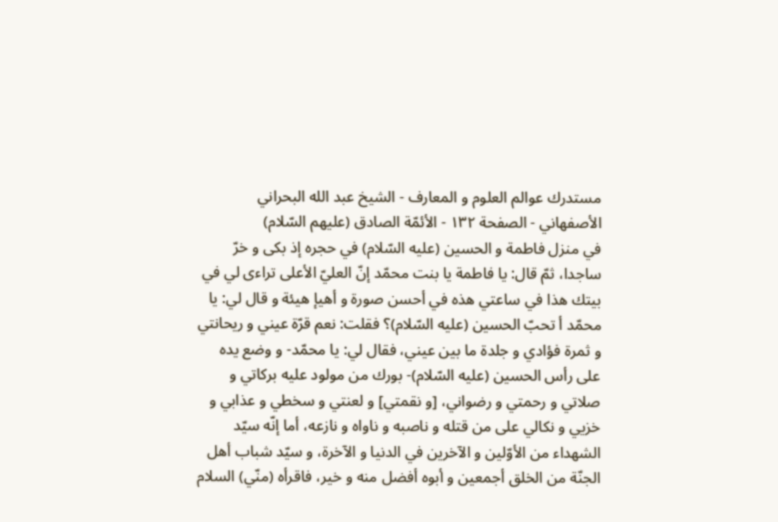مستدرك عوالم العلوم و المعارف - الشيخ عبد الله البحراني الأصفهاني - الصفحة ١٣٢ - الأئمّة الصادق (عليهم السّلام)
في منزل فاطمة و الحسين (عليه السّلام) في حجره إذ بكى و خرّ ساجدا، ثمّ قال: يا فاطمة يا بنت محمّد إنّ العليّ الأعلى تراءى لي في بيتك هذا في ساعتي هذه في أحسن صورة و أهيإ هيئة و قال لي: يا محمّد أ تحبّ الحسين (عليه السّلام)؟ فقلت: نعم قرّة عيني و ريحانتي و ثمرة فؤادي و جلدة ما بين عيني، فقال لي: يا محمّد- و وضع يده على رأس الحسين (عليه السّلام)- بورك من مولود عليه بركاتي و صلاتي و رحمتي و رضواني، [و نقمتي] و لعنتي و سخطي و عذابي و خزيي و نكالي على من قتله و ناصبه و ناواه و نازعه، أما إنّه سيّد الشهداء من الأوّلين و الآخرين في الدنيا و الآخرة، و سيّد شباب أهل الجنّة من الخلق أجمعين و أبوه أفضل منه و خير، فاقرأه (منّي) السلام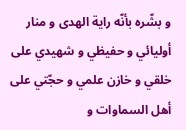و بشّره بأنّه راية الهدى و منار أوليائي و حفيظي و شهيدي على خلقي و خازن علمي و حجّتي على أهل السماوات و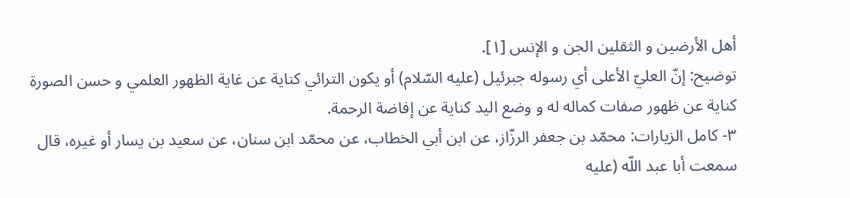أهل الأرضين و الثقلين الجن و الإنس [١].
توضيح: إنّ العليّ الأعلى أي رسوله جبرئيل (عليه السّلام) أو يكون الترائي كناية عن غاية الظهور العلمي و حسن الصورة كناية عن ظهور صفات كماله له و وضع اليد كناية عن إفاضة الرحمة.
٣- كامل الزيارات: محمّد بن جعفر الرزّاز، عن ابن أبي الخطاب، عن محمّد ابن سنان، عن سعيد بن يسار أو غيره، قال سمعت أبا عبد اللّه (عليه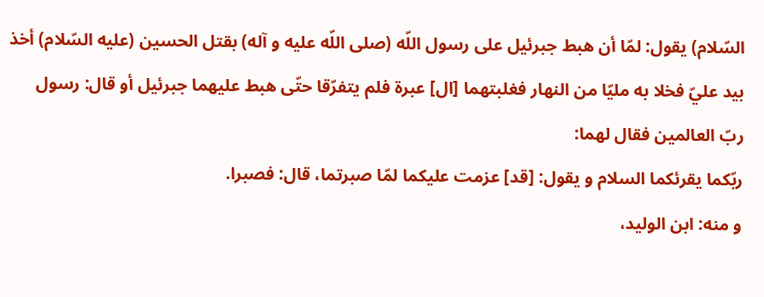السّلام) يقول: لمّا أن هبط جبرئيل على رسول اللّه (صلى اللّه عليه و آله) بقتل الحسين (عليه السّلام) أخذ بيد عليّ فخلا به مليّا من النهار فغلبتهما [ال] عبرة فلم يتفرّقا حتّى هبط عليهما جبرئيل أو قال: رسول ربّ العالمين فقال لهما:
ربّكما يقرئكما السلام و يقول: [قد] عزمت عليكما لمّا صبرتما، قال: فصبرا.
و منه: ابن الوليد،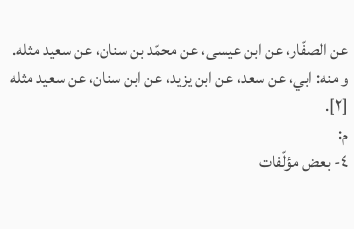عن الصفّار، عن ابن عيسى، عن محمّد بن سنان، عن سعيد مثله.
و منه: ابي، عن سعد، عن ابن يزيد، عن ابن سنان، عن سعيد مثله [٢].
م:
٤- بعض مؤلّفات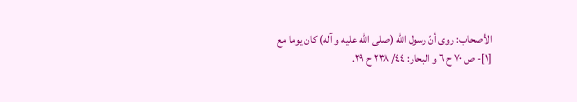الأصحاب: روى أنّ رسول اللّه (صلى اللّه عليه و آله) كان يوما مع
[١]- ص ٧٠ ح ٦ و البحار: ٤٤/ ٢٣٨ ح ٢٩.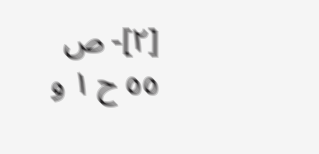[٢]- ص ٥٥ ح ١ و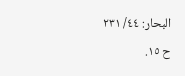البحار: ٤٤/ ٢٣١ ح ١٥.